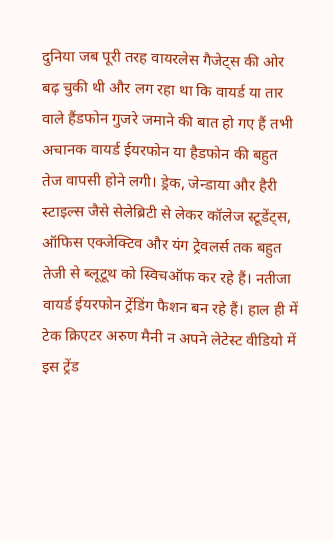दुनिया जब पूरी तरह वायरलेस गैजेट्स की ओर बढ़ चुकी थी और लग रहा था कि वायर्ड या तार वाले हैंडफोन गुजरे जमाने की बात हो गए हैं तभी अचानक वायर्ड ईयरफोन या हैडफोन की बहुत तेज वापसी होने लगी। ड्रेक, जेन्डाया और हैरी स्टाइल्स जैसे सेलेब्रिटी से लेकर कॉलेज स्टूडेंट्स, ऑफिस एक्जेक्टिव और यंग ट्रेवलर्स तक बहुत तेजी से ब्लूटूथ को स्विचऑफ कर रहे हैं। नतीजा वायर्ड ईयरफोन ट्रेंडिंग फैशन बन रहे हैं। हाल ही में टेक क्रिएटर अरुण मैनी न अपने लेटेस्ट वीडियो में इस ट्रेंड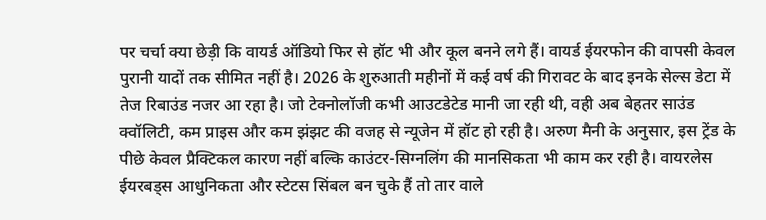पर चर्चा क्या छेड़ी कि वायर्ड ऑडियो फिर से हॉट भी और कूल बनने लगे हैं। वायर्ड ईयरफोन की वापसी केवल पुरानी यादों तक सीमित नहीं है। 2026 के शुरुआती महीनों में कई वर्ष की गिरावट के बाद इनके सेल्स डेटा में तेज रिबाउंड नजर आ रहा है। जो टेक्नोलॉजी कभी आउटडेटेड मानी जा रही थी, वही अब बेहतर साउंड क्वॉलिटी, कम प्राइस और कम झंझट की वजह से न्यूजेन में हॉट हो रही है। अरुण मैनी के अनुसार, इस ट्रेंड के पीछे केवल प्रैक्टिकल कारण नहीं बल्कि काउंटर-सिग्नलिंग की मानसिकता भी काम कर रही है। वायरलेस ईयरबड्स आधुनिकता और स्टेटस सिंबल बन चुके हैं तो तार वाले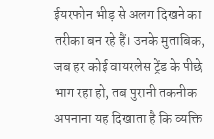ईयरफोन भीड़ से अलग दिखने का तरीका बन रहे हैं। उनके मुताबिक, जब हर कोई वायरलेस ट्रेंड के पीछे भाग रहा हो, तब पुरानी तकनीक अपनाना यह दिखाता है कि व्यक्ति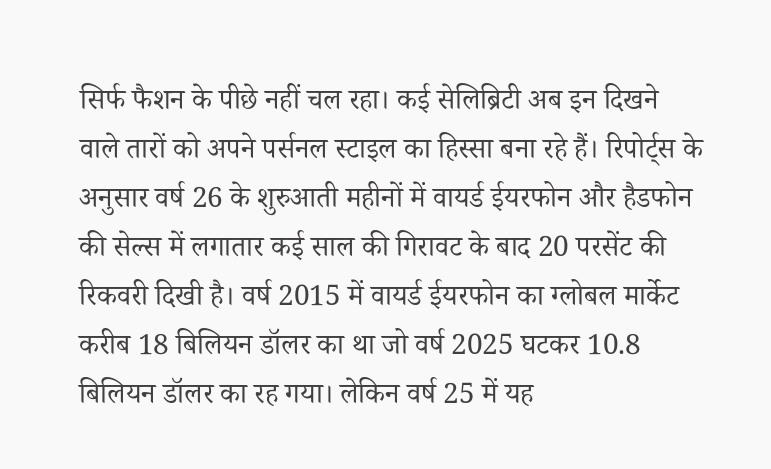सिर्फ फैशन के पीछे नहीं चल रहा। कई सेलिब्रिटी अब इन दिखने वाले तारों को अपने पर्सनल स्टाइल का हिस्सा बना रहे हैं। रिपोर्ट्स के अनुसार वर्ष 26 के शुरुआती महीनों में वायर्ड ईयरफोन और हैडफोन की सेल्स में लगातार कई साल की गिरावट के बाद 20 परसेंट की रिकवरी दिखी है। वर्ष 2015 में वायर्ड ईयरफोन का ग्लोबल मार्केट करीब 18 बिलियन डॉलर का था जो वर्ष 2025 घटकर 10.8 बिलियन डॉलर का रह गया। लेकिन वर्ष 25 में यह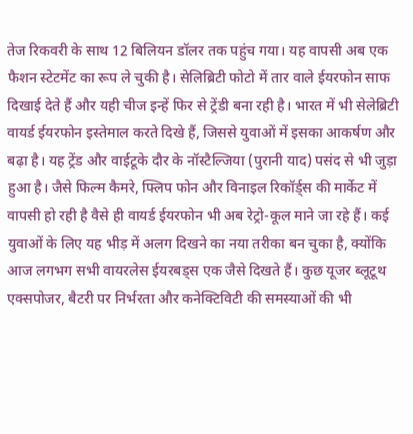तेज रिकवरी के साथ 12 बिलियन डॉलर तक पहुंच गया। यह वापसी अब एक फैशन स्टेटमेंट का रूप ले चुकी है। सेलिब्रिटी फोटो में तार वाले ईयरफोन साफ दिखाई देते हैं और यही चीज इन्हें फिर से ट्रेंडी बना रही है। भारत में भी सेलेब्रिटी वायर्ड ईयरफोन इस्तेमाल करते दिखे हैं, जिससे युवाओं में इसका आकर्षण और बढ़ा है। यह ट्रेंड और वाईटूके दौर के नॉस्टैल्जिया (पुरानी याद) पसंद से भी जुड़ा हुआ है। जैसे फिल्म कैमरे, फ्लिप फोन और विनाइल रिकॉर्ड्स की मार्केट में वापसी हो रही है वैसे ही वायर्ड ईयरफोन भी अब रेट्रो-कूल माने जा रहे हैं। कई युवाओं के लिए यह भीड़ में अलग दिखने का नया तरीका बन चुका है, क्योंकि आज लगभग सभी वायरलेस ईयरबड्स एक जैसे दिखते हैं। कुछ यूजर ब्लूटूथ एक्सपोजर, बैटरी पर निर्भरता और कनेक्टिविटी की समस्याओं की भी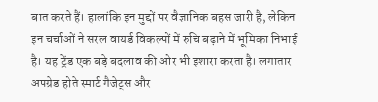बात करते हैं। हालांकि इन मुद्दों पर वैज्ञानिक बहस जारी है, लेकिन इन चर्चाओं ने सरल वायर्ड विकल्पों में रुचि बढ़ाने में भूमिका निभाई है। यह ट्रेंड एक बड़े बदलाव की ओर भी इशारा करता है। लगातार अपग्रेड होते स्मार्ट गैजेट्स और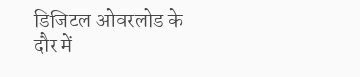डिजिटल ओवरलोड के दौर में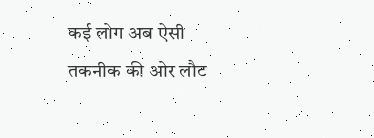कई लोग अब ऐसी तकनीक की ओर लौट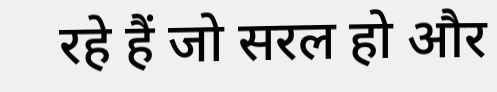रहे हैं जो सरल हो और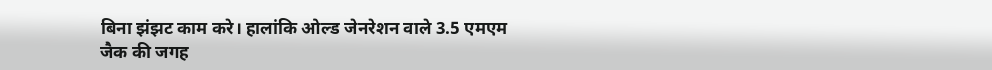बिना झंझट काम करे। हालांकि ओल्ड जेनरेशन वाले 3.5 एमएम जैक की जगह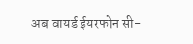अब वायर्ड ईयरफोन सी-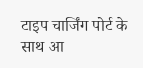टाइप चार्जिंग पोर्ट के साथ आ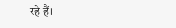रहे हैं।